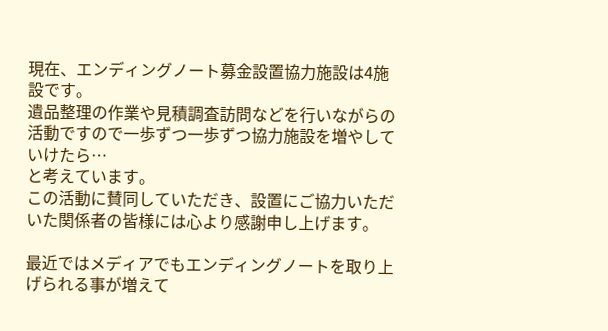現在、エンディングノート募金設置協力施設は4施設です。
遺品整理の作業や見積調査訪問などを行いながらの活動ですので一歩ずつ一歩ずつ協力施設を増やしていけたら…
と考えています。
この活動に賛同していただき、設置にご協力いただいた関係者の皆様には心より感謝申し上げます。

最近ではメディアでもエンディングノートを取り上げられる事が増えて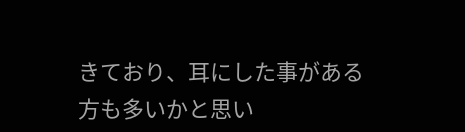きており、耳にした事がある方も多いかと思い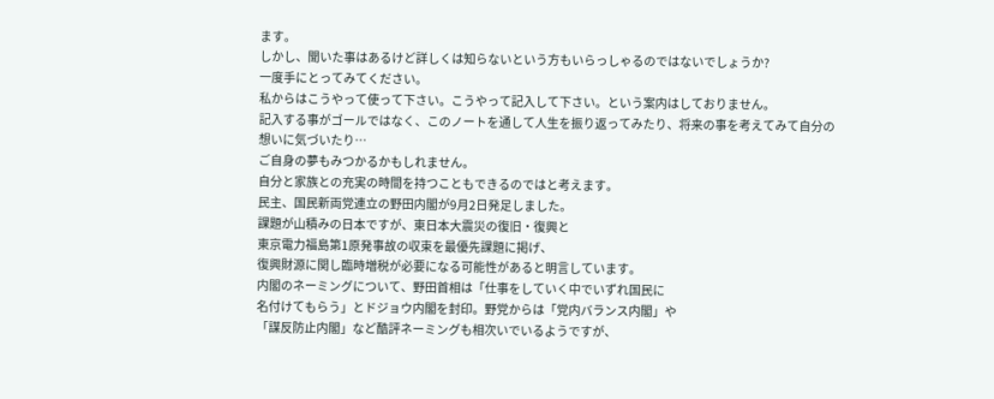ます。
しかし、聞いた事はあるけど詳しくは知らないという方もいらっしゃるのではないでしょうか?
一度手にとってみてください。
私からはこうやって使って下さい。こうやって記入して下さい。という案内はしておりません。
記入する事がゴールではなく、このノートを通して人生を振り返ってみたり、将来の事を考えてみて自分の想いに気づいたり…
ご自身の夢もみつかるかもしれません。
自分と家族との充実の時間を持つこともできるのではと考えます。
民主、国民新両党連立の野田内閣が9月2日発足しました。
課題が山積みの日本ですが、東日本大震災の復旧・復興と
東京電力福島第1原発事故の収束を最優先課題に掲げ、
復興財源に関し臨時増税が必要になる可能性があると明言しています。
内閣のネーミングについて、野田首相は「仕事をしていく中でいずれ国民に
名付けてもらう」とドジョウ内閣を封印。野党からは「党内バランス内閣」や
「謀反防止内閣」など酷評ネーミングも相次いでいるようですが、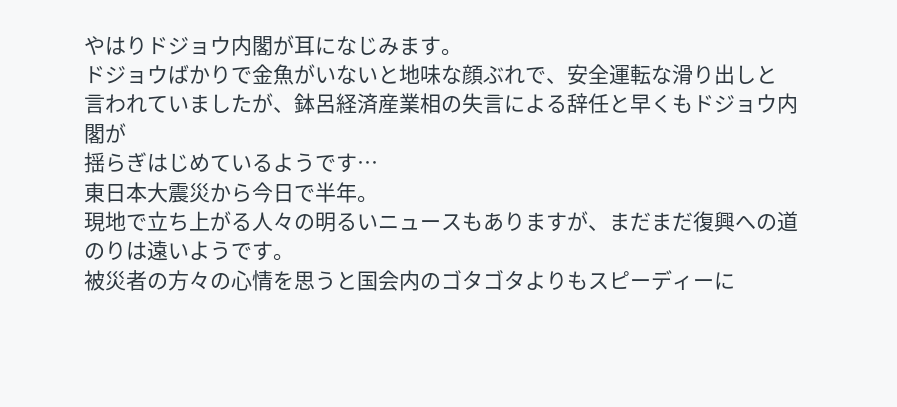やはりドジョウ内閣が耳になじみます。
ドジョウばかりで金魚がいないと地味な顔ぶれで、安全運転な滑り出しと
言われていましたが、鉢呂経済産業相の失言による辞任と早くもドジョウ内閣が
揺らぎはじめているようです…
東日本大震災から今日で半年。
現地で立ち上がる人々の明るいニュースもありますが、まだまだ復興への道のりは遠いようです。
被災者の方々の心情を思うと国会内のゴタゴタよりもスピーディーに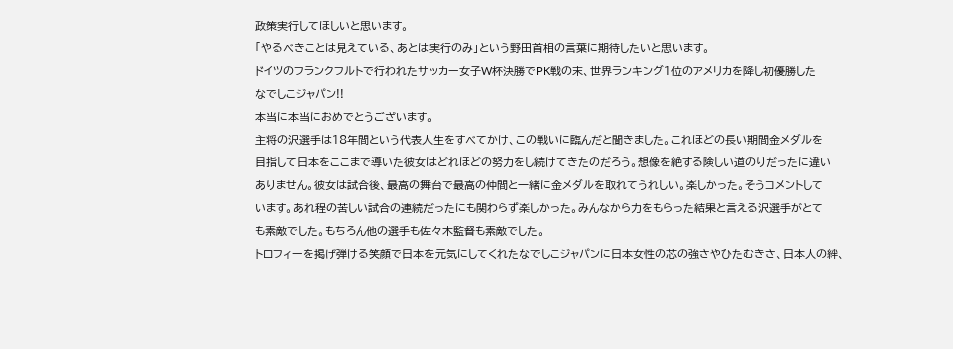政策実行してほしいと思います。
「やるべきことは見えている、あとは実行のみ」という野田首相の言葉に期待したいと思います。
ドイツのフランクフルトで行われたサッカー女子W杯決勝でPK戦の末、世界ランキング1位のアメリカを降し初優勝した
なでしこジャパン!!
本当に本当におめでとうございます。
主将の沢選手は18年間という代表人生をすべてかけ、この戦いに臨んだと聞きました。これほどの長い期間金メダルを
目指して日本をここまで導いた彼女はどれほどの努力をし続けてきたのだろう。想像を絶する険しい道のりだったに違い
ありません。彼女は試合後、最高の舞台で最高の仲間と一緒に金メダルを取れてうれしい。楽しかった。そうコメントして
います。あれ程の苦しい試合の連続だったにも関わらず楽しかった。みんなから力をもらった結果と言える沢選手がとて
も素敵でした。もちろん他の選手も佐々木監督も素敵でした。
トロフィーを掲げ弾ける笑顔で日本を元気にしてくれたなでしこジャパンに日本女性の芯の強さやひたむきさ、日本人の絆、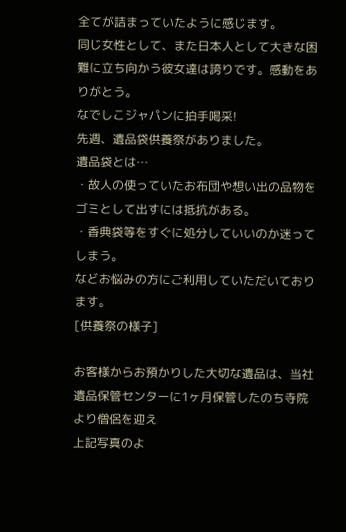全てが詰まっていたように感じます。
同じ女性として、また日本人として大きな困難に立ち向かう彼女達は誇りです。感動をありがとう。
なでしこジャパンに拍手喝采!
先週、遺品袋供養祭がありました。
遺品袋とは…
・故人の使っていたお布団や想い出の品物をゴミとして出すには抵抗がある。
・香典袋等をすぐに処分していいのか迷ってしまう。
などお悩みの方にご利用していただいております。
[供養祭の様子]

お客様からお預かりした大切な遺品は、当社遺品保管センターに1ヶ月保管したのち寺院より僧侶を迎え
上記写真のよ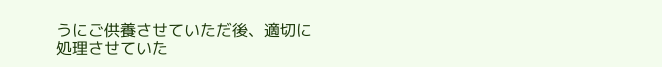うにご供養させていただ後、適切に処理させていた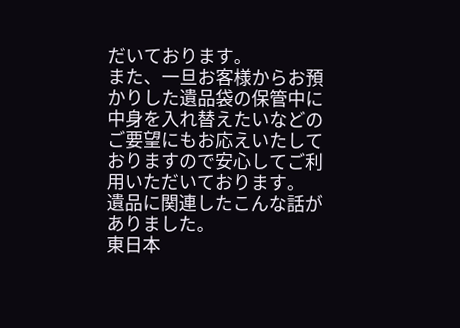だいております。
また、一旦お客様からお預かりした遺品袋の保管中に中身を入れ替えたいなどのご要望にもお応えいたして
おりますので安心してご利用いただいております。
遺品に関連したこんな話がありました。
東日本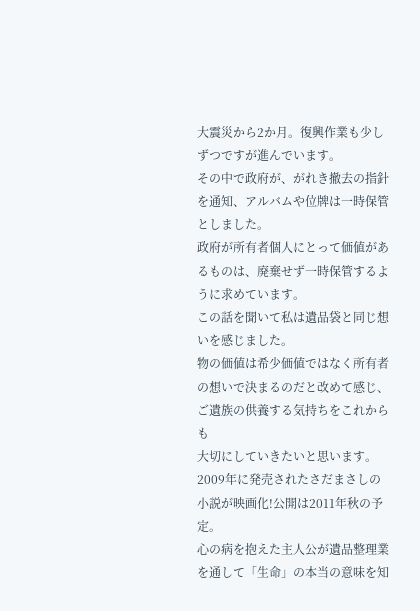大震災から2か月。復興作業も少しずつですが進んでいます。
その中で政府が、がれき撤去の指針を通知、アルバムや位牌は一時保管としました。
政府が所有者個人にとって価値があるものは、廃棄せず一時保管するように求めています。
この話を聞いて私は遺品袋と同じ想いを感じました。
物の価値は希少価値ではなく所有者の想いで決まるのだと改めて感じ、ご遺族の供養する気持ちをこれからも
大切にしていきたいと思います。
2009年に発売されたさだまさしの小説が映画化!公開は2011年秋の予定。
心の病を抱えた主人公が遺品整理業を通して「生命」の本当の意味を知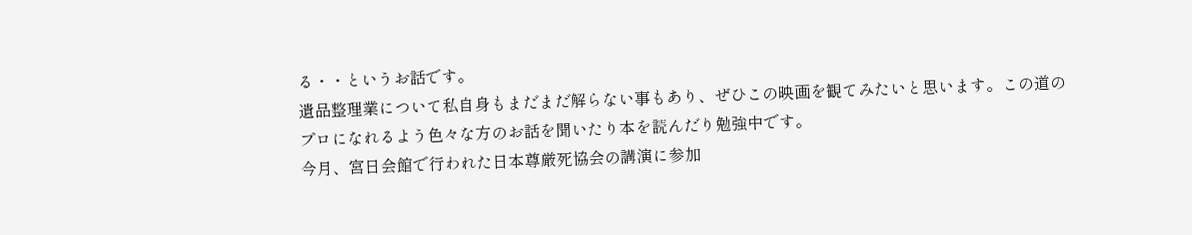る・・というお話です。
遺品整理業について私自身もまだまだ解らない事もあり、ぜひこの映画を観てみたいと思います。この道のプロになれるよう色々な方のお話を聞いたり本を読んだり勉強中です。
今月、宮日会館で行われた日本尊厳死協会の講演に参加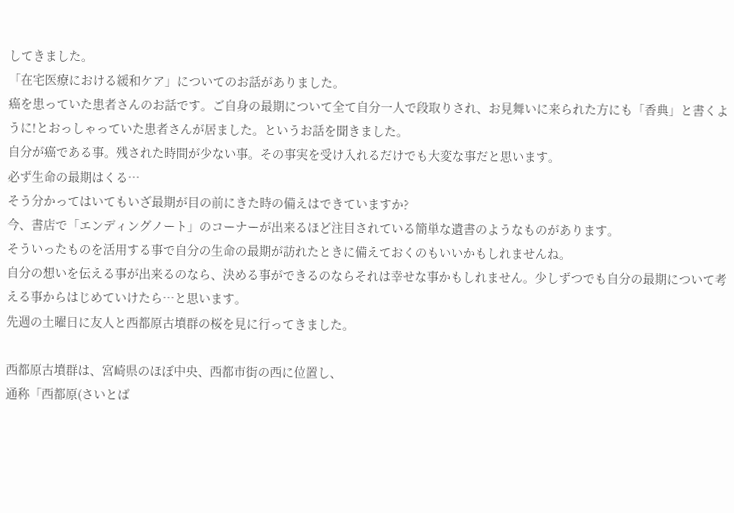してきました。
「在宅医療における緩和ケア」についてのお話がありました。
癌を患っていた患者さんのお話です。ご自身の最期について全て自分一人で段取りされ、お見舞いに来られた方にも「香典」と書くように!とおっしゃっていた患者さんが居ました。というお話を聞きました。
自分が癌である事。残された時間が少ない事。その事実を受け入れるだけでも大変な事だと思います。
必ず生命の最期はくる…
そう分かってはいてもいざ最期が目の前にきた時の備えはできていますか?
今、書店で「エンディングノート」のコーナーが出来るほど注目されている簡単な遺書のようなものがあります。
そういったものを活用する事で自分の生命の最期が訪れたときに備えておくのもいいかもしれませんね。
自分の想いを伝える事が出来るのなら、決める事ができるのならそれは幸せな事かもしれません。少しずつでも自分の最期について考える事からはじめていけたら…と思います。
先週の土曜日に友人と西都原古墳群の桜を見に行ってきました。

西都原古墳群は、宮崎県のほぼ中央、西都市街の西に位置し、
通称「西都原(さいとば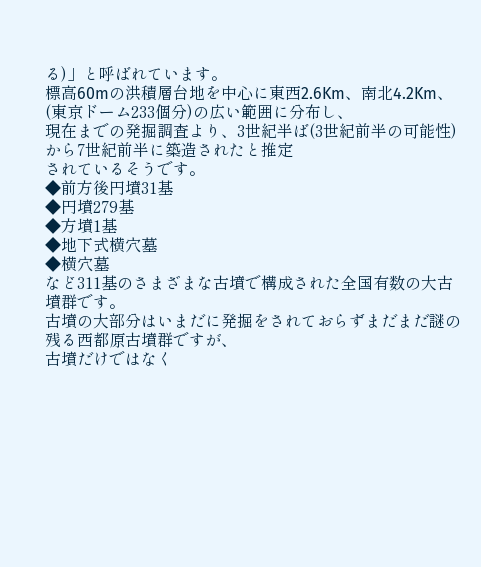る)」と呼ばれています。
標高60mの洪積層台地を中心に東西2.6Km、南北4.2Km、(東京ドーム233個分)の広い範囲に分布し、
現在までの発掘調査より、3世紀半ば(3世紀前半の可能性)から7世紀前半に築造されたと推定
されているそうです。
◆前方後円墳31基
◆円墳279基
◆方墳1基
◆地下式横穴墓
◆横穴墓
など311基のさまざまな古墳で構成された全国有数の大古墳群です。
古墳の大部分はいまだに発掘をされておらずまだまだ謎の残る西都原古墳群ですが、
古墳だけではなく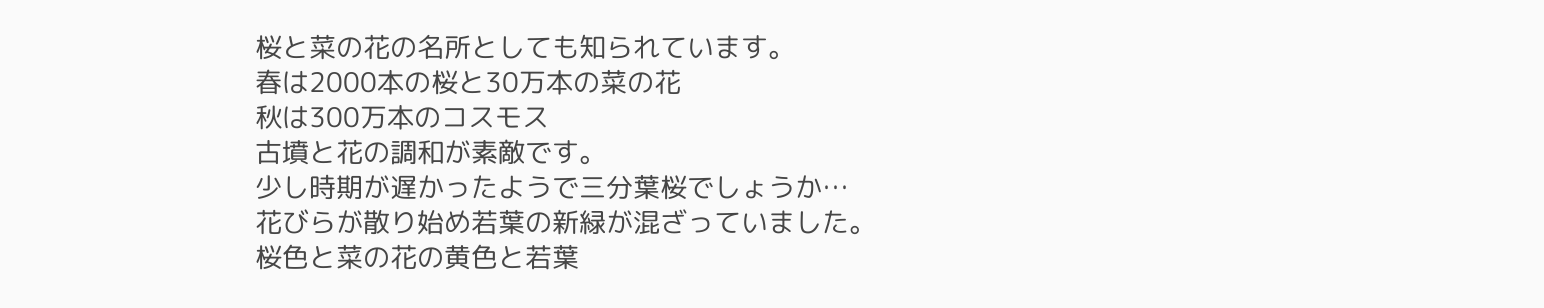桜と菜の花の名所としても知られています。
春は2000本の桜と30万本の菜の花
秋は300万本のコスモス
古墳と花の調和が素敵です。
少し時期が遅かったようで三分葉桜でしょうか…
花びらが散り始め若葉の新緑が混ざっていました。
桜色と菜の花の黄色と若葉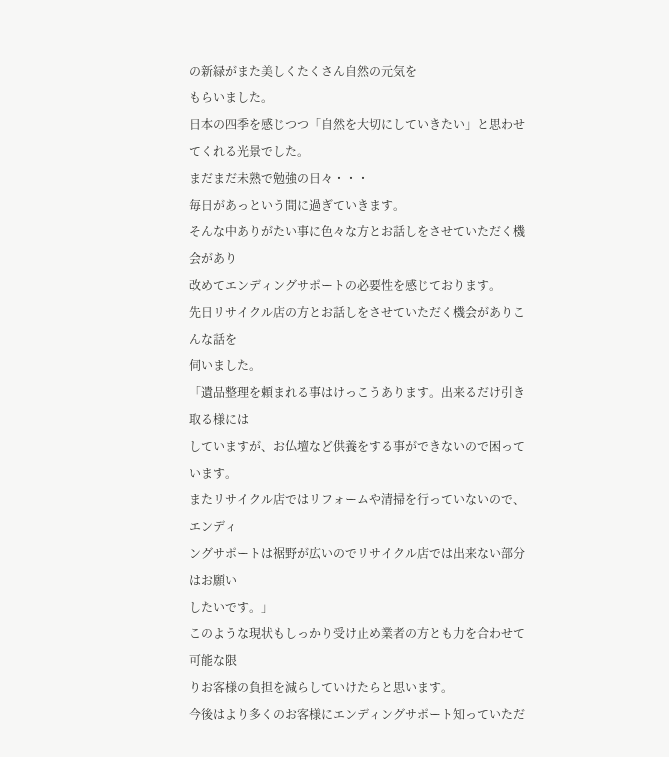の新緑がまた美しくたくさん自然の元気を
もらいました。
日本の四季を感じつつ「自然を大切にしていきたい」と思わせてくれる光景でした。
まだまだ未熟で勉強の日々・・・
毎日があっという間に過ぎていきます。
そんな中ありがたい事に色々な方とお話しをさせていただく機会があり
改めてエンディングサポートの必要性を感じております。
先日リサイクル店の方とお話しをさせていただく機会がありこんな話を
伺いました。
「遺品整理を頼まれる事はけっこうあります。出来るだけ引き取る様には
していますが、お仏壇など供養をする事ができないので困っています。
またリサイクル店ではリフォームや清掃を行っていないので、エンディ
ングサポートは裾野が広いのでリサイクル店では出来ない部分はお願い
したいです。」
このような現状もしっかり受け止め業者の方とも力を合わせて可能な限
りお客様の負担を減らしていけたらと思います。
今後はより多くのお客様にエンディングサポート知っていただ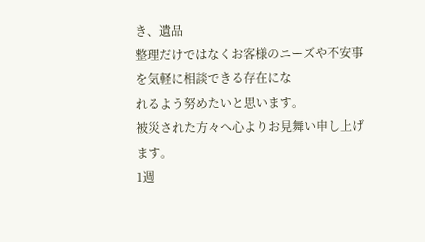き、遺品
整理だけではなくお客様のニーズや不安事を気軽に相談できる存在にな
れるよう努めたいと思います。
被災された方々へ心よりお見舞い申し上げます。
1週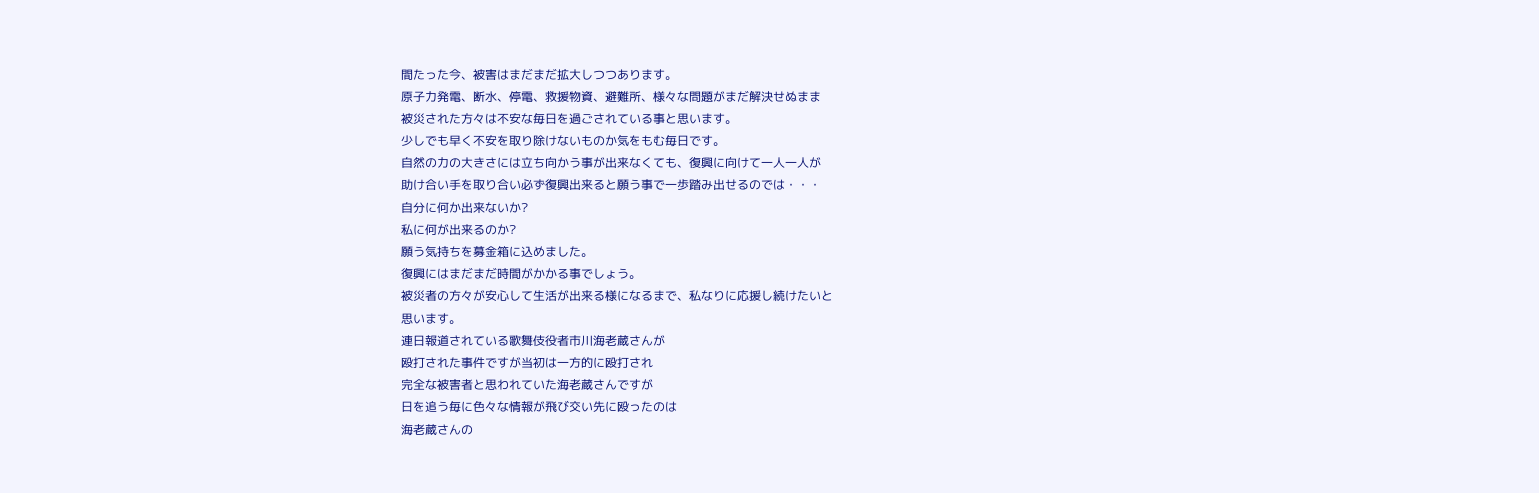間たった今、被害はまだまだ拡大しつつあります。
原子力発電、断水、停電、救援物資、避難所、様々な問題がまだ解決せぬまま
被災された方々は不安な毎日を過ごされている事と思います。
少しでも早く不安を取り除けないものか気をもむ毎日です。
自然の力の大きさには立ち向かう事が出来なくても、復興に向けて一人一人が
助け合い手を取り合い必ず復興出来ると願う事で一歩踏み出せるのでは・・・
自分に何か出来ないか?
私に何が出来るのか?
願う気持ちを募金箱に込めました。
復興にはまだまだ時間がかかる事でしょう。
被災者の方々が安心して生活が出来る様になるまで、私なりに応援し続けたいと
思います。
連日報道されている歌舞伎役者市川海老蔵さんが
殴打された事件ですが当初は一方的に殴打され
完全な被害者と思われていた海老蔵さんですが
日を追う毎に色々な情報が飛び交い先に殴ったのは
海老蔵さんの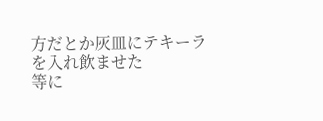方だとか灰皿にテキーラを入れ飲ませた
等に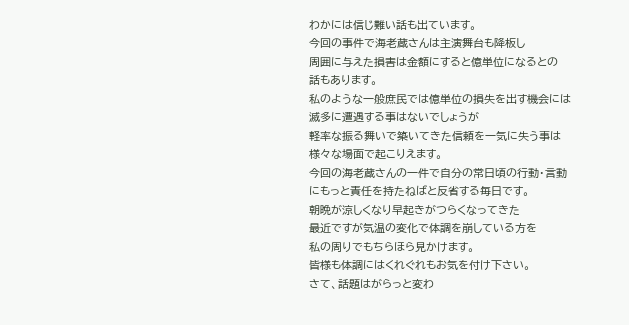わかには信じ難い話も出ています。
今回の事件で海老蔵さんは主演舞台も降板し
周囲に与えた損害は金額にすると億単位になるとの
話もあります。
私のような一般庶民では億単位の損失を出す機会には
滅多に遭遇する事はないでしょうが
軽率な振る舞いで築いてきた信頼を一気に失う事は
様々な場面で起こりえます。
今回の海老蔵さんの一件で自分の常日頃の行動・言動
にもっと責任を持たねばと反省する毎日です。
朝晩が涼しくなり早起きがつらくなってきた
最近ですが気温の変化で体調を崩している方を
私の周りでもちらほら見かけます。
皆様も体調にはくれぐれもお気を付け下さい。
さて、話題はがらっと変わ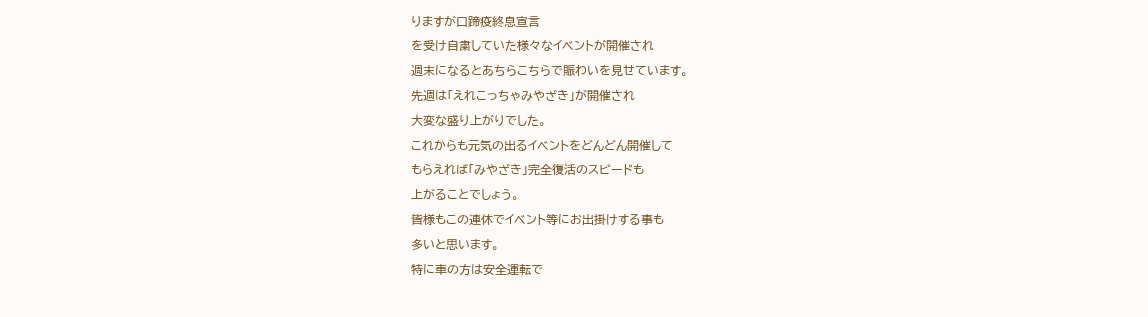りますが口蹄疫終息宣言
を受け自粛していた様々なイベントが開催され
週末になるとあちらこちらで賑わいを見せています。
先週は「えれこっちゃみやざき」が開催され
大変な盛り上がりでした。
これからも元気の出るイベントをどんどん開催して
もらえれば「みやざき」完全復活のスピードも
上がることでしょう。
皆様もこの連休でイベント等にお出掛けする事も
多いと思います。
特に車の方は安全運転で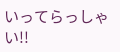いってらっしゃい!!